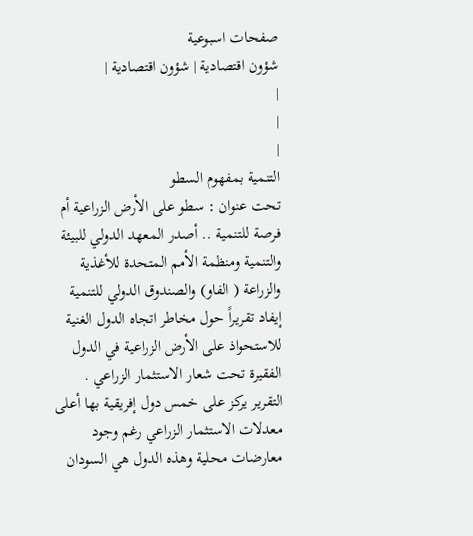صفحات اسبوعية
شؤون اقتصادية | شؤون اقتصادية |
|
|
|
التنمية بمفهوم السطو
تحت عنوان : سطو على الأرض الزراعية أم فرصة للتنمية .. أصدر المعهد الدولي للبيئة والتنمية ومنظمة الأمم المتحدة للأغذية والزراعة ( الفاو) والصندوق الدولي للتنمية إيفاد تقريراً حول مخاطر اتجاه الدول الغنية للاستحواذ على الأرض الزراعية في الدول الفقيرة تحت شعار الاستثمار الزراعي .
التقرير يركز على خمس دول إفريقية بها أعلى معدلات الاستثمار الزراعي رغم وجود معارضات محلية وهذه الدول هي السودان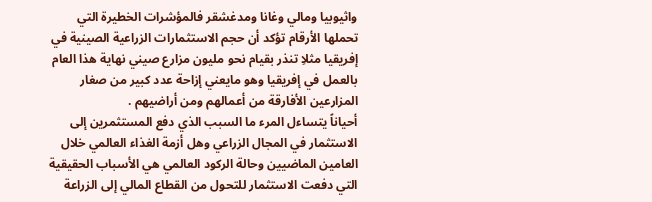واثيوبيا ومالي وغانا ومدغشقر فالمؤشرات الخطيرة التي تحملها الأرقام تؤكد أن حجم الاستثمارات الزراعية الصينية في إفريقيا مثلاِ تنذر بقيام نحو مليون مزارع صيني نهاية هذا العام بالعمل في إفريقيا وهو مايعني إزاحة عدد كبير من صغار المزارعين الأفارقة من أعمالهم ومن أراضيهم .
أحياناً يتساءل المرء ما السبب الذي دفع المستثمرين إلى الاستثمار في المجال الزراعي وهل أزمة الغذاء العالمي خلال العامين الماضيين وحالة الركود العالمي هي الأسباب الحقيقية التي دفعت الاستثمار للتحول من القطاع المالي إلى الزراعة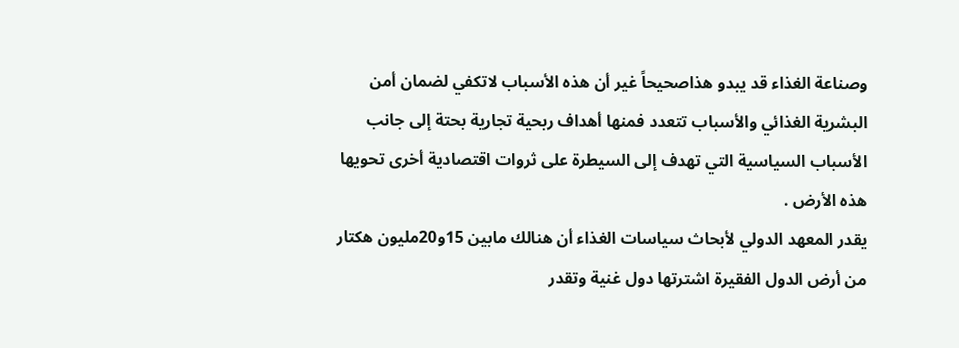وصناعة الغذاء قد يبدو هذاصحيحاً غير أن هذه الأسباب لاتكفي لضمان أمن البشرية الغذائي والأسباب تتعدد فمنها أهداف ربحية تجارية بحتة إلى جانب الأسباب السياسية التي تهدف إلى السيطرة على ثروات اقتصادية أخرى تحويها هذه الأرض .
يقدر المعهد الدولي لأبحاث سياسات الغذاء أن هنالك مابين 15و20مليون هكتار من أرض الدول الفقيرة اشترتها دول غنية وتقدر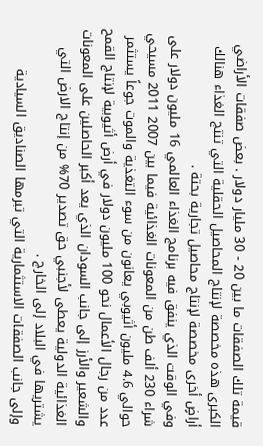قيمة تلك الصفقات ما بين 20 - 30 مليار دولار . بعض صفقات الأراضي الكبرى هذه مخصصة لإنتاج المحاصيل الحقلية التي تنتج الغذاء هنالك أراضٍ أخرى مخصصة لإنتاج محاصيل تجارية بحتة .
وفي الوقت الذي ينفق فيه برنامج الغذاء العالمي 16 مليون دولار على شراء 230 ألف طن من المعونات الغذائية فيما بين 2007 2011 مسيحي حوالي 4.6 مليون أثيوبي يعانون من سوء التغذية والموت جوعاً يستثمر عدد من رجال الأعمال نحو 100 مليون دولار في أرض أثيوبية لإنتاج القمح والشعير والأرز إلى جانب السودان الذي يعد أكبر الحاصلين على المعونات الغذائية الدولية يعطى لأجنبي حق تصدير 70% من إنتاج الارض التي يشتريها في البلاد إلى الخارج .
وإلى جانب الصفقات الاستثمارية التي تبرمها الصناديق السيادية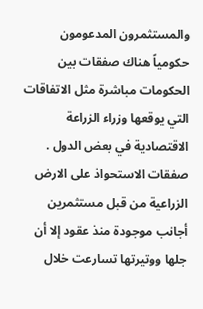والمستثمرون المدعومون حكومياً هناك صفقات بين الحكومات مباشرة مثل الاتفاقات التي يوقعها وزراء الزراعة الاقتصادية في بعض الدول .
صفقات الاستحواذ على الارض الزراعية من قبل مستثمرين أجانب موجودة منذ عقود إلا أن جلها ووتيرتها تسارعت خلال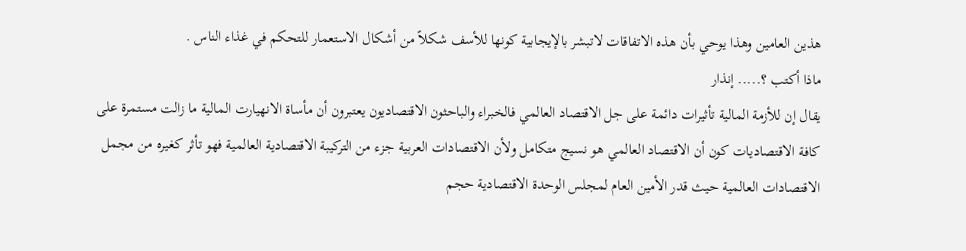هذين العامين وهذا يوحي بأن هذه الاتفاقات لاتبشر بالإيجابية كونها للأسف شكلاً من أشكال الاستعمار للتحكم في غذاء الناس .
ماذا أكتب ؟..... إنذار
يقال إن للأزمة المالية تأثيرات دائمة على جل الاقتصاد العالمي فالخبراء والباحثون الاقتصاديون يعتبرون أن مأساة الانهيارت المالية ما زالت مستمرة على كافة الاقتصاديات كون أن الاقتصاد العالمي هو نسيج متكامل ولأن الاقتصادات العربية جزء من التركيبة الاقتصادية العالمية فهو تأثر كغيره من مجمل الاقتصادات العالمية حيث قدر الأمين العام لمجلس الوحدة الاقتصادية حجم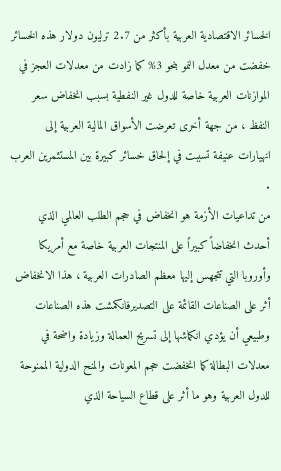الخسائر الاقتصادية العربية بأكثر من 2.7 ترليون دولار هذه الخسائر خفضت من معدل النمو بنحو 3% كما زادت من معدلات العجز في الموازنات العربية خاصة للدول غير النفطية بسبب انخفاض سعر النفظ ، من جهة أخرى تعرضت الأسواق المالية العربية إلى انهيارات عنيفة تسببت في إلحاق خسائر كبيرة بين المستثمرين العرب .
من تداعيات الأزمة هو انخفاض في حجم الطلب العالمي الذي أحدث انخفاضاً كبيراً على المنتجات العربية خاصة مع أمريكا وأوروبا التي تتجهس إليها معظم الصادرات العربية ، هذا الانخفاض أثر على الصناعات القائمة على التصديرفانكمشت هذه الصناعات وطبيعي أن يؤدي انكماشها إلى تسريح العمالة وزيادة واضحة في معدلات البطالة كما انخفضت حجم المعونات والمنح الدولية الممنوحة للدول العربية وهو ما أثر على قطاع السياحة الذي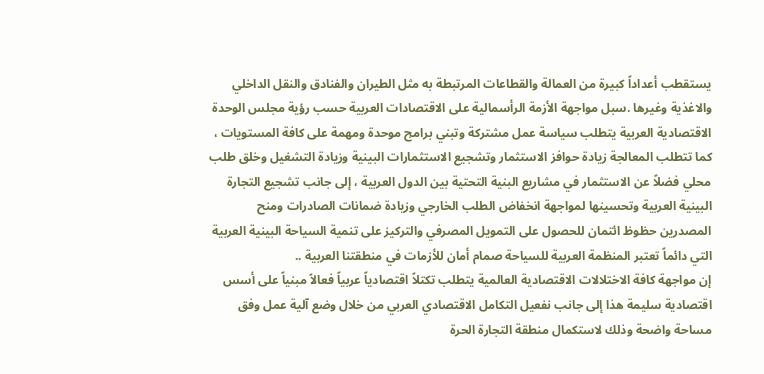يستقطب أعداداً كبيرة من العمالة والقطاعات المرتبطة به مثل الطيران والفنادق والنقل الداخلي والاغذية وغيرها .سبل مواجهة الأزمة الرأسمالية على الاقتصادات العربية حسب رؤية مجلس الوحدة الاقتصادية العربية يتطلب سياسة عمل مشتركة وتبني برامج موحدة ومهمة على كافة المستويات ، كما تتطلب المعالجة زيادة حوافز الاستثمار وتشجيع الاستثمارات البينية وزيادة التشغيل وخلق طلب محلي فضلاً عن الاستثمار في مشاريع البنية التحتية بين الدول العربية ، إلى جانب تشجيع التجارة البينية العربية وتحسينها لمواجهة انخفاض الطلب الخارجي وزيادة ضمانات الصادرات ومنح المصدرين حظوظ ائتمان للحصول على التمويل المصرفي والتركيز على تنمية السياحة البينية العربية التي دائماً تعتبر المنظمة العربية للسياحة صمام أمان للأزمات في منطقتنا العربية ..
إن مواجهة كافة الاختلالات الاقتصادية العالمية يتطلب تكتلاً اقتصادياً عربياً فعالاً مبنياً على أسس اقتصادية سليمة هذا إلى جانب نفعيل التكامل الاقتصادي العربي من خلال وضع آلية عمل وفق مساحة واضحة وذلك لاستكمال منطقة التجارة الحرة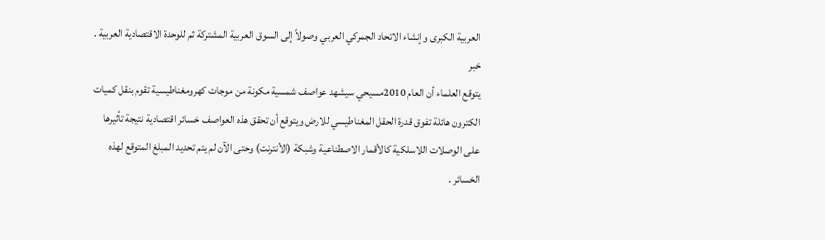العربية الكبرى وإنشاء الاتحاد الجمركي العربي وصولاً إلى السوق العربية المشتركة ثم للوحدة الاقتصادية العربية .
خبر
يتوقع العلماء أن العام 2010مسيحي سيشهد عواصف شمسية مكونة من موجات كهرومغناطيسية تقوم بنقل كميات الكترون هائلة تفوق قدرة الحقل المغناطيسي للارض ويتوقع أن تحقق هذه العواصف خسائر اقتصادية نتيجة تأثيرها على الوصلات اللاسلكية كالأقمار الاصطناعية وشبكة (الأنترنت) وحتى الآن لم يتم تحديد المبلغ المتوقع لهذه الخسائر .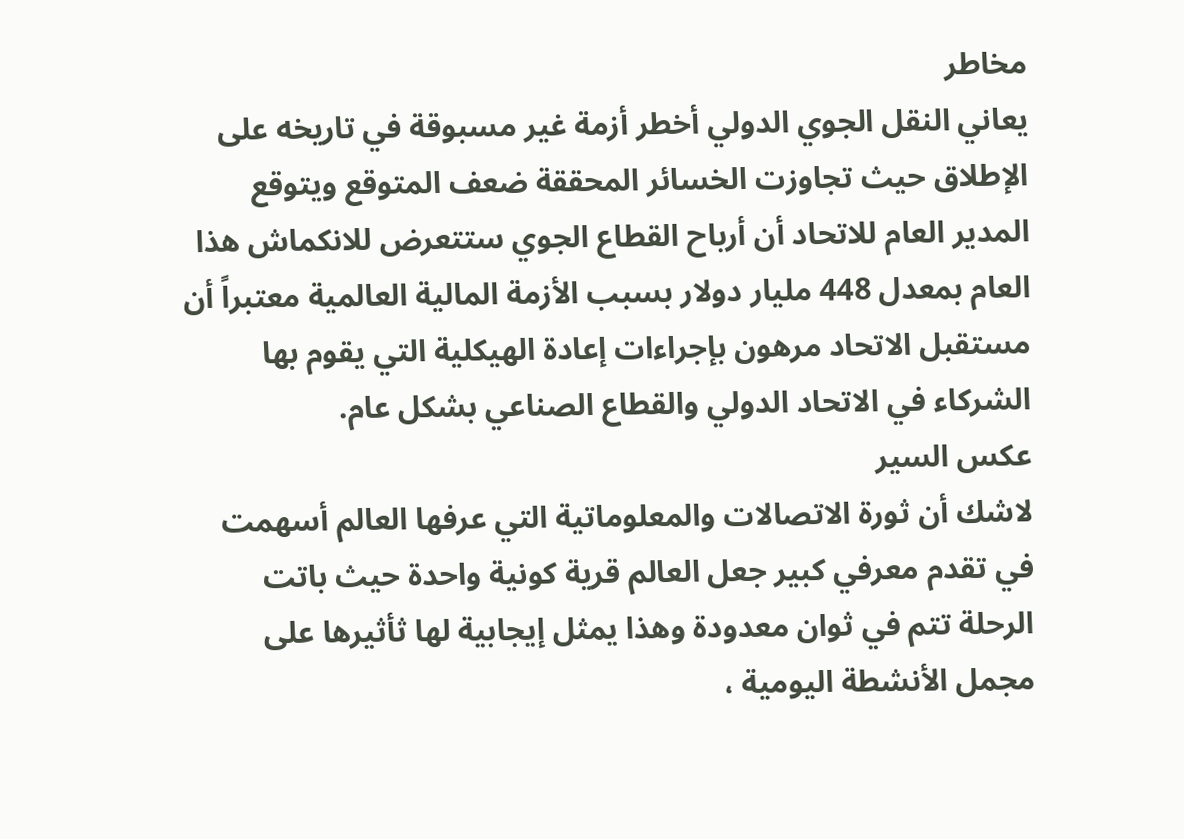مخاطر
يعاني النقل الجوي الدولي أخطر أزمة غير مسبوقة في تاريخه على الإطلاق حيث تجاوزت الخسائر المحققة ضعف المتوقع ويتوقع المدير العام للاتحاد أن أرباح القطاع الجوي ستتعرض للانكماش هذا العام بمعدل 448 مليار دولار بسبب الأزمة المالية العالمية معتبراً أن مستقبل الاتحاد مرهون بإجراءات إعادة الهيكلية التي يقوم بها الشركاء في الاتحاد الدولي والقطاع الصناعي بشكل عام.
عكس السير
لاشك أن ثورة الاتصالات والمعلوماتية التي عرفها العالم أسهمت في تقدم معرفي كبير جعل العالم قرية كونية واحدة حيث باتت الرحلة تتم في ثوان معدودة وهذا يمثل إيجابية لها ثأثيرها على مجمل الأنشطة اليومية ،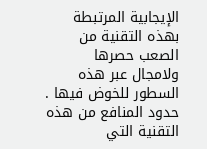الإيجابية المرتبطة بهذه التقنية من الصعب حصرها ولامجال عبر هذه السطور للخوض فيها .
حدود المنافع من هذه التقنية التي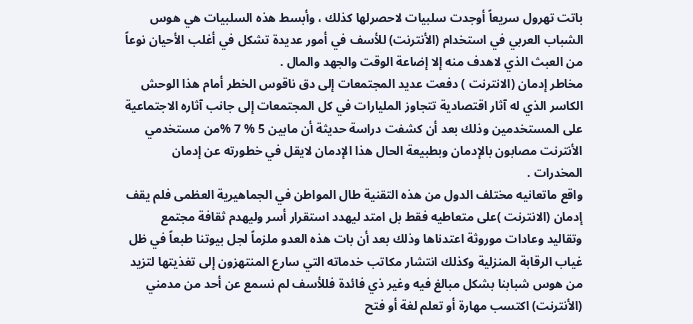باتت تهرول سريعاً أوجدت سلبيات لاحصرلها كذلك ، وأبسط هذه السلبيات هي هوس الشباب العربي في استخدام (الأنترنت) للأسف في أمور عديدة تشكل في أغلب الأحيان نوعاً من العبث الذي لاهدف منه إلا إضاعة الوقت والجهد والمال .
مخاطر إدمان (الانترنت ) دفعت عديد المجتمعات إلى دق ناقوس الخطر أمام هذا الوحش الكاسر الذي له آثار اقتصادية تتجاوز المليارات في كل المجتمعات إلى جانب آثاره الاجتماعية على المستخدمين وذلك بعد أن كشفت دراسة حديثة أن مابين 5 % 7 %من مستخدمي الأنترنت مصابون بالإدمان وبطبيعة الحال هذا الإدمان لايقل في خطورته عن إدمان المخدرات .
واقع ماتعانيه مختلف الدول من هذه التقنية طال المواطن في الجماهيرية العظمى فلم يقف إدمان (الانترنت )على متعاطيه فقط بل امتد ليهدد استقرار أسر وليهدم ثقافة مجتمع وتقاليد وعادات موروثة اعتدناها وذلك بعد أن بات هذه العدو ملزماً لجل بيوتنا طبعاً في ظل غياب الرقابة المنزلية وكذلك انتشار مكاتب خدماته التي سارع المنتهزون إلى تغذيتها لتزيد من هوس شبابنا بشكل مبالغ فيه وغير ذي فائدة فللأسف لم نسمع عن أحد من مدمني (الأنترنت) اكتسب مهارة أو تعلم لغة أو فتح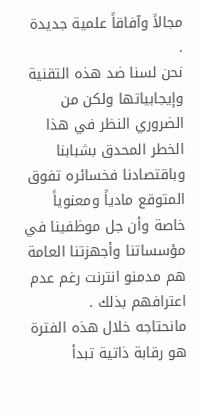مجالاً وآفاقاً علمية جديدة .
نحن لسنا ضد هذه التقنية وإيجابياتها ولكن من الضروري النظر في هذا الخطر المحدق بشبابنا وباقتصادنا فخسائره تفوق المتوقع مادياً ومعنوياً خاصة وأن جل موظفينا في مؤسساتنا وأجهزتنا العامة هم مدمنو انترنت رغم عدم اعترافهم بذلك .
مانحتاجه خلال هذه الفترة هو رقابة ذاتية تبدأ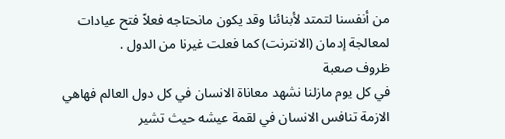من أنفسنا لتمتد لأبنائنا وقد يكون مانحتاجه فعلاً فتح عيادات لمعالجة إدمان (الانترنت) كما فعلت غيرنا من الدول .
ظروف صعبة
في كل يوم مازلنا نشهد معاناة الانسان في كل دول العالم فهاهي الازمة تنافس الانسان في لقمة عيشه حيث تشير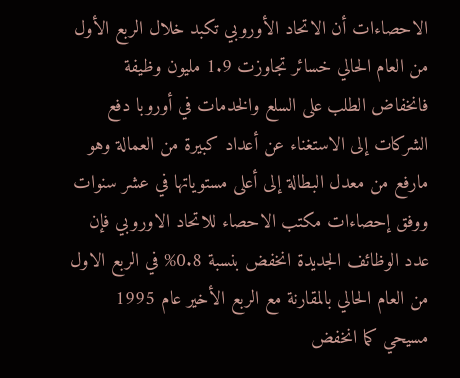الاحصاءات أن الاتحاد الأوروبي تكبد خلال الربع الأول من العام الحالي خسائر تجاوزت 1.9 مليون وظيفة فانخفاض الطلب على السلع والخدمات في أوروبا دفع الشركات إلى الاستغناء عن أعداد كبيرة من العمالة وهو مارفع من معدل البطالة إلى أعلى مستوياتها في عشر سنوات ووفق إحصاءات مكتب الاحصاء للاتحاد الاوروبي فإن عدد الوظائف الجديدة انخفض بنسبة 0.8% في الربع الاول من العام الحالي بالمقارنة مع الربع الأخير عام 1995 مسيحي كما انخفض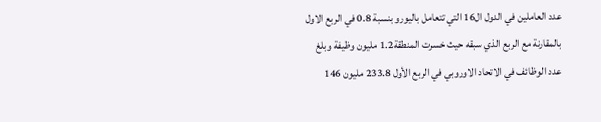عدد العاملين في الدول ال16 التي تتعامل باليورو بنسبة 0.8 في الربع الاول بالمقارنة مع الربع الذي سبقه حيث خسرت المنطقة1.2 مليون وظيفة وبلغ عدد الوظائف في الاتحاد الاوروبي في الربع الأول 233.8 مليون 146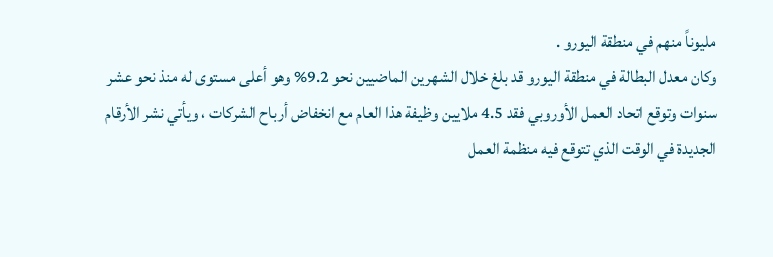مليوناً منهم في منطقة اليورو .
وكان معدل البطالة في منطقة اليورو قد بلغ خلال الشهرين الماضيين نحو 9.2% وهو أعلى مستوى له منذ نحو عشر سنوات وتوقع اتحاد العمل الأوروبي فقد 4.5 ملايين وظيفة هذا العام مع انخفاض أرباح الشركات ، ويأتي نشر الأرقام الجديدة في الوقت الذي تتوقع فيه منظمة العمل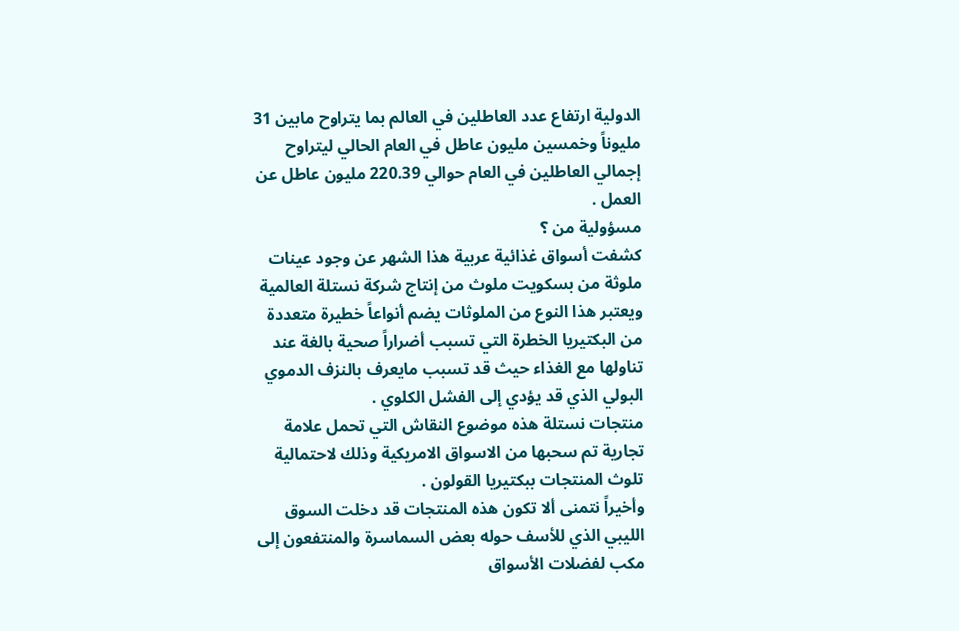الدولية ارتفاع عدد العاطلين في العالم بما يتراوح مابين 31 مليوناً وخمسين مليون عاطل في العام الحالي ليتراوح إجمالي العاطلين في العام حوالي 220.39 مليون عاطل عن العمل .
مسؤولية من ؟
كشفت أسواق غذائية عربية هذا الشهر عن وجود عينات ملوثة من بسكويت ملوث من إنتاج شركة نستلة العالمية ويعتبر هذا النوع من الملوثات يضم أنواعاً خطيرة متعددة من البكتيريا الخطرة التي تسبب أضراراً صحية بالغة عند تناولها مع الغذاء حيث قد تسبب مايعرف بالنزف الدموي البولي الذي قد يؤدي إلى الفشل الكلوي .
منتجات نستلة هذه موضوع النقاش التي تحمل علامة تجارية تم سحبها من الاسواق الامريكية وذلك لاحتمالية تلوث المنتجات ببكتيريا القولون .
وأخيراً نتمنى ألا تكون هذه المنتجات قد دخلت السوق الليبي الذي للأسف حوله بعض السماسرة والمنتفعون إلى مكب لفضلات الأسواق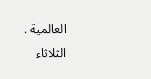العالمية .
الثلاثاء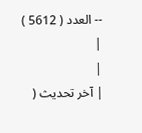-- العدد ( 5612 )
|
|
| آخر تحديث (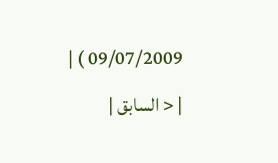09/07/2009 ) |
| < السابق |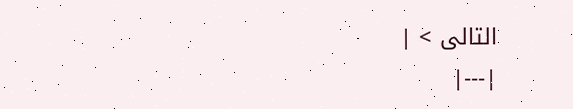التالى > |
|---|